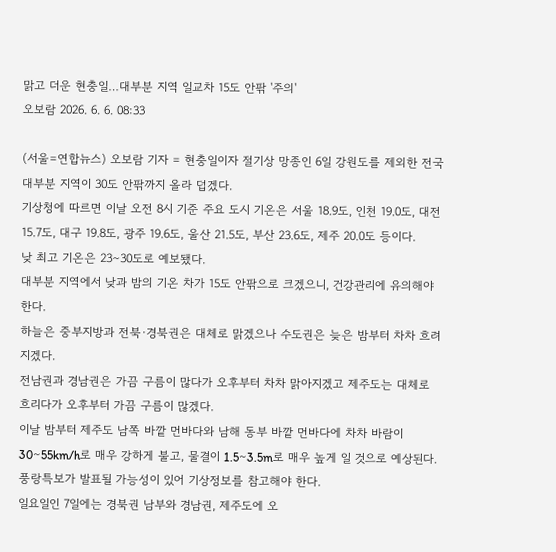맑고 더운 현충일…대부분 지역 일교차 15도 안팎 '주의'
오보람 2026. 6. 6. 08:33

(서울=연합뉴스) 오보람 기자 = 현충일이자 절기상 망종인 6일 강원도를 제외한 전국 대부분 지역이 30도 안팎까지 올라 덥겠다.
기상청에 따르면 이날 오전 8시 기준 주요 도시 기온은 서울 18.9도, 인천 19.0도, 대전 15.7도, 대구 19.8도, 광주 19.6도, 울산 21.5도, 부산 23.6도, 제주 20.0도 등이다.
낮 최고 기온은 23∼30도로 예보됐다.
대부분 지역에서 낮과 밤의 기온 차가 15도 안팎으로 크겠으니, 건강관리에 유의해야 한다.
하늘은 중부지방과 전북·경북권은 대체로 맑겠으나 수도권은 늦은 밤부터 차차 흐려지겠다.
전남권과 경남권은 가끔 구름이 많다가 오후부터 차차 맑아지겠고 제주도는 대체로 흐리다가 오후부터 가끔 구름이 많겠다.
이날 밤부터 제주도 남쪽 바깥 먼바다와 남해 동부 바깥 먼바다에 차차 바람이 30∼55km/h로 매우 강하게 불고, 물결이 1.5∼3.5m로 매우 높게 일 것으로 예상된다.
풍랑특보가 발표될 가능성이 있어 기상정보를 참고해야 한다.
일요일인 7일에는 경북권 남부와 경남권, 제주도에 오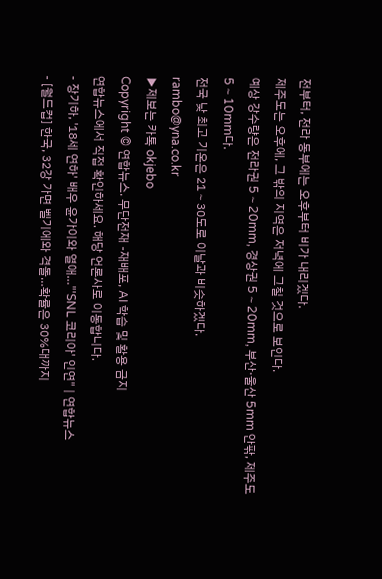전부터, 전라 동부에는 오후부터 비가 내리겠다.
제주도는 오후에, 그 밖의 지역은 저녁에 그칠 것으로 보인다.
예상 강수량은 전라권 5∼20mm, 경상권 5∼20mm, 부산·울산 5mm 안팎, 제주도 5∼10mm다.
전국 낮 최고 기온은 21∼30도로 이날과 비슷하겠다.
rambo@yna.co.kr
▶제보는 카톡 okjebo
Copyright © 연합뉴스. 무단전재 -재배포, AI 학습 및 활용 금지
연합뉴스에서 직접 확인하세요. 해당 언론사로 이동합니다.
- 장기하, '18세 연하' 배우 윤가이와 열애…"'SNL 코리아' 인연" | 연합뉴스
- [월드컵] 한국, 32강 가면 벨기에와 격돌…확률은 30%대까지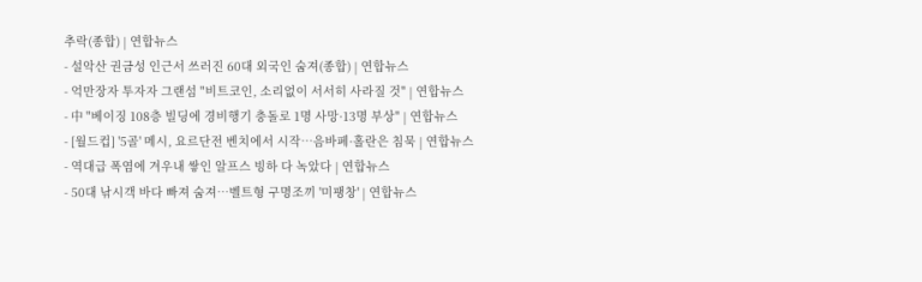추락(종합) | 연합뉴스
- 설악산 권금성 인근서 쓰러진 60대 외국인 숨져(종합) | 연합뉴스
- 억만장자 투자자 그랜섬 "비트코인, 소리없이 서서히 사라질 것" | 연합뉴스
- 中 "베이징 108층 빌딩에 경비행기 충돌로 1명 사망·13명 부상" | 연합뉴스
- [월드컵] '5골' 메시, 요르단전 벤치에서 시작…음바페·홀란은 침묵 | 연합뉴스
- 역대급 폭염에 겨우내 쌓인 알프스 빙하 다 녹았다 | 연합뉴스
- 50대 낚시객 바다 빠져 숨져…벨트형 구명조끼 '미팽창' | 연합뉴스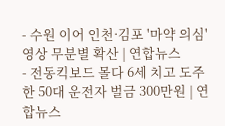- 수원 이어 인천·김포 '마약 의심' 영상 무분별 확산 | 연합뉴스
- 전동킥보드 몰다 6세 치고 도주한 50대 운전자 벌금 300만원 | 연합뉴스